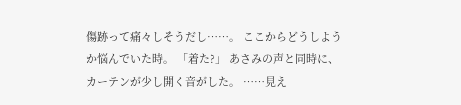傷跡って痛々しそうだし……。 ここからどうしようか悩んでいた時。 「着た?」 あさみの声と同時に、カーテンが少し開く音がした。 ……見え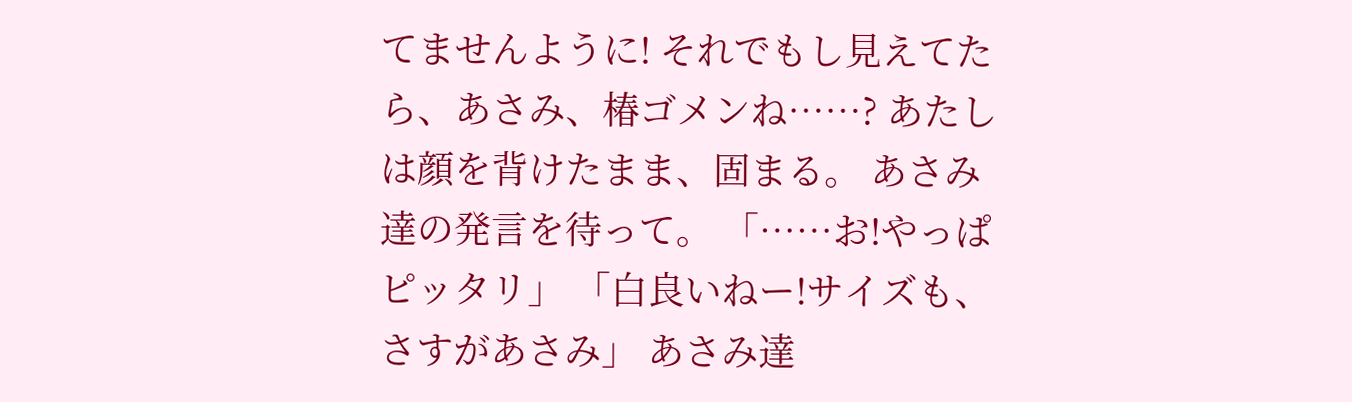てませんように! それでもし見えてたら、あさみ、椿ゴメンね……? あたしは顔を背けたまま、固まる。 あさみ達の発言を待って。 「……お!やっぱピッタリ」 「白良いねー!サイズも、さすがあさみ」 あさみ達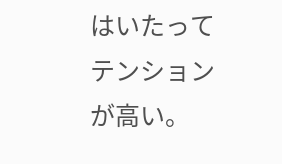はいたってテンションが高い。